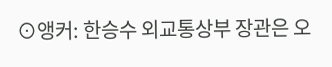⊙앵커: 한승수 외교통상부 장관은 오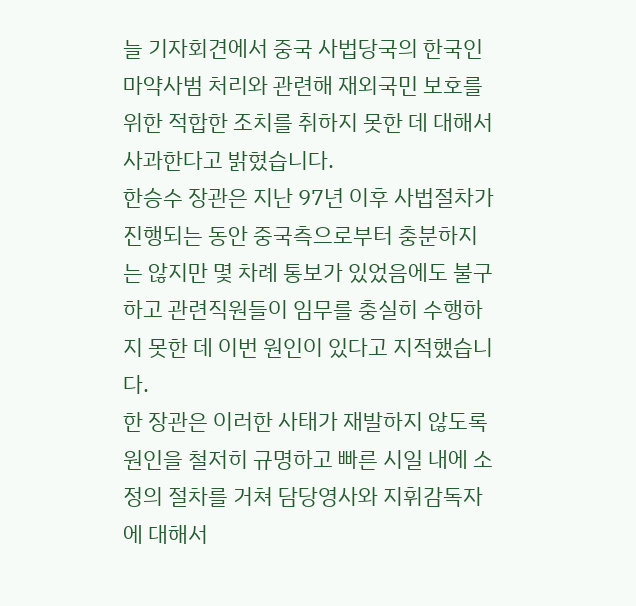늘 기자회견에서 중국 사법당국의 한국인 마약사범 처리와 관련해 재외국민 보호를 위한 적합한 조치를 취하지 못한 데 대해서 사과한다고 밝혔습니다.
한승수 장관은 지난 97년 이후 사법절차가 진행되는 동안 중국측으로부터 충분하지는 않지만 몇 차례 통보가 있었음에도 불구하고 관련직원들이 임무를 충실히 수행하지 못한 데 이번 원인이 있다고 지적했습니다.
한 장관은 이러한 사태가 재발하지 않도록 원인을 철저히 규명하고 빠른 시일 내에 소정의 절차를 거쳐 담당영사와 지휘감독자에 대해서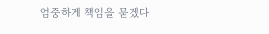엄중하게 책임을 묻겠다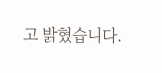고 밝혔습니다.